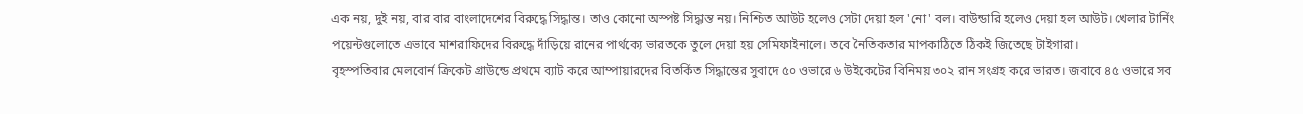এক নয়, দুই নয়, বার বার বাংলাদেশের বিরুদ্ধে সিদ্ধান্ত। তাও কোনো অস্পষ্ট সিদ্ধান্ত নয়। নিশ্চিত আউট হলেও সেটা দেয়া হল 'নো' বল। বাউন্ডারি হলেও দেয়া হল আউট। খেলার টার্নিং পয়েন্টগুলোতে এভাবে মাশরাফিদের বিরুদ্ধে দাঁড়িয়ে রানের পার্থক্যে ভারতকে তুলে দেয়া হয় সেমিফাইনালে। তবে নৈতিকতার মাপকাঠিতে ঠিকই জিতেছে টাইগারা।
বৃহস্পতিবার মেলবোর্ন ক্রিকেট গ্রাউন্ডে প্রথমে ব্যাট করে আম্পায়ারদের বিতর্কিত সিদ্ধান্তের সুবাদে ৫০ ওভারে ৬ উইকেটের বিনিময় ৩০২ রান সংগ্রহ করে ভারত। জবাবে ৪৫ ওভারে সব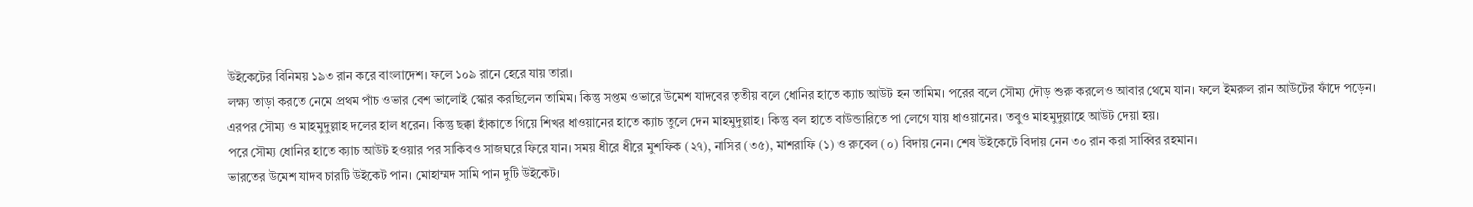উইকেটের বিনিময় ১৯৩ রান করে বাংলাদেশ। ফলে ১০৯ রানে হেরে যায় তারা।
লক্ষ্য তাড়া করতে নেমে প্রথম পাঁচ ওভার বেশ ভালোই স্কোর করছিলেন তামিম। কিন্তু সপ্তম ওভারে উমেশ যাদবের তৃতীয় বলে ধোনির হাতে ক্যাচ আউট হন তামিম। পরের বলে সৌম্য দৌড় শুরু করলেও আবার থেমে যান। ফলে ইমরুল রান আউটের ফাঁদে পড়েন।
এরপর সৌম্য ও মাহমুদুল্লাহ দলের হাল ধরেন। কিন্তু ছক্কা হাঁকাতে গিয়ে শিখর ধাওয়ানের হাতে ক্যাচ তুলে দেন মাহমুদুল্লাহ। কিন্তু বল হাতে বাউন্ডারিতে পা লেগে যায় ধাওয়ানের। তবুও মাহমুদুল্লাহে আউট দেয়া হয়।
পরে সৌম্য ধোনির হাতে ক্যাচ আউট হওয়ার পর সাকিবও সাজঘরে ফিরে যান। সময় ধীরে ধীরে মুশফিক (২৭), নাসির (৩৫), মাশরাফি (১) ও রুবেল (০) বিদায় নেন। শেষ উইকেটে বিদায় নেন ৩০ রান করা সাব্বির রহমান।
ভারতের উমেশ যাদব চারটি উইকেট পান। মোহাম্মদ সামি পান দুটি উইকেট।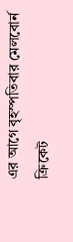এর আগে বৃহস্পতিবার মেলবোর্ন ক্রিকেট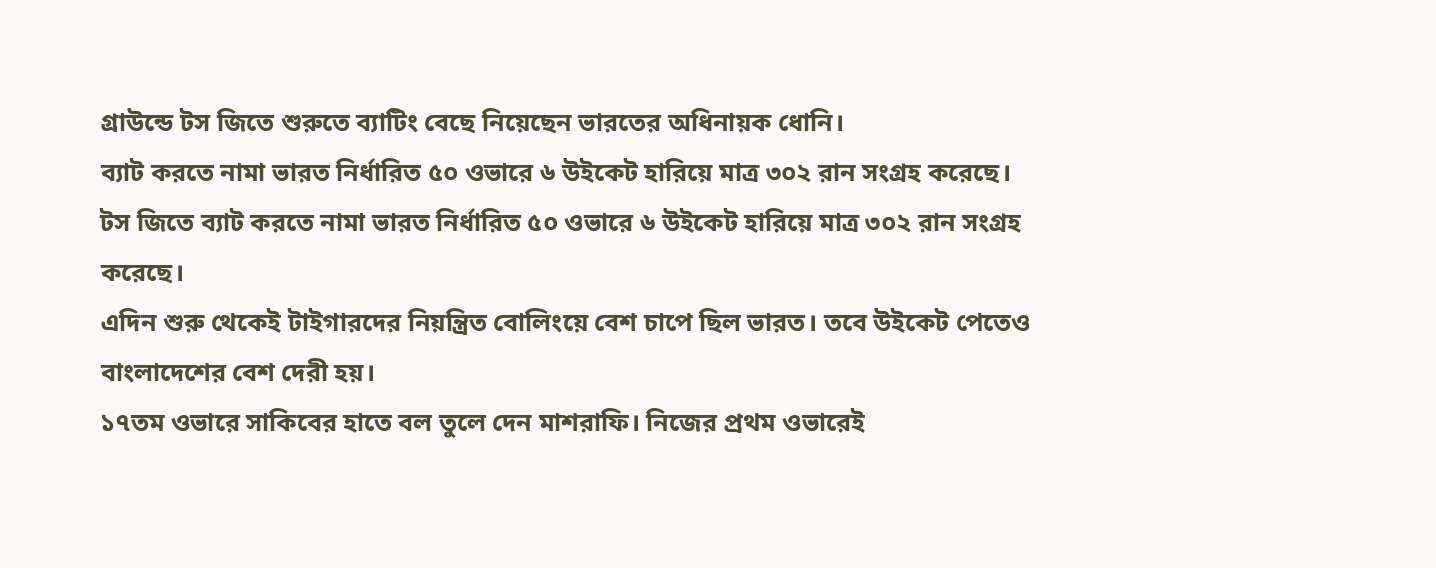গ্রাউন্ডে টস জিতে শুরুতে ব্যাটিং বেছে নিয়েছেন ভারতের অধিনায়ক ধোনি।
ব্যাট করতে নামা ভারত নির্ধারিত ৫০ ওভারে ৬ উইকেট হারিয়ে মাত্র ৩০২ রান সংগ্রহ করেছে।
টস জিতে ব্যাট করতে নামা ভারত নির্ধারিত ৫০ ওভারে ৬ উইকেট হারিয়ে মাত্র ৩০২ রান সংগ্রহ করেছে।
এদিন শুরু থেকেই টাইগারদের নিয়ন্ত্রিত বোলিংয়ে বেশ চাপে ছিল ভারত। তবে উইকেট পেতেও বাংলাদেশের বেশ দেরী হয়।
১৭তম ওভারে সাকিবের হাতে বল তুলে দেন মাশরাফি। নিজের প্রথম ওভারেই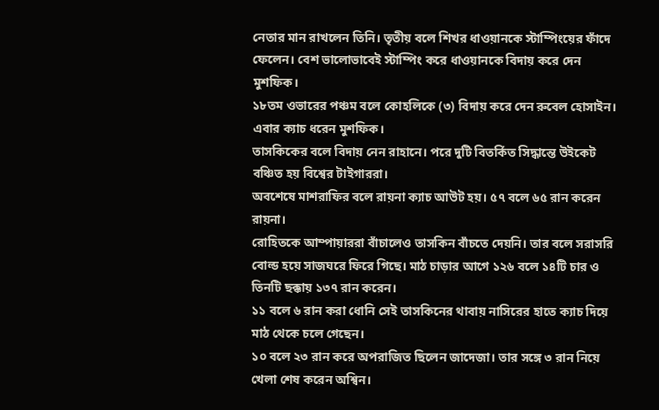নেতার মান রাখলেন তিনি। তৃতীয় বলে শিখর ধাওয়ানকে স্টাম্পিংয়ের ফাঁদে ফেলেন। বেশ ভালোভাবেই স্টাম্পিং করে ধাওয়ানকে বিদায় করে দেন মুশফিক।
১৮তম ওভারের পঞ্চম বলে কোহলিকে (৩) বিদায় করে দেন রুবেল হোসাইন। এবার ক্যাচ ধরেন মুশফিক।
তাসকিকের বলে বিদায় নেন রাহানে। পরে দুটি বিতর্কিত সিদ্ধান্তে উইকেট বঞ্চিত হয় বিশ্বের টাইগাররা।
অবশেষে মাশরাফির বলে রায়না ক্যাচ আউট হয়। ৫৭ বলে ৬৫ রান করেন রায়না।
রোহিতকে আম্পায়াররা বাঁচালেও তাসকিন বাঁচতে দেয়নি। তার বলে সরাসরি বোল্ড হয়ে সাজঘরে ফিরে গিছে। মাঠ চাড়ার আগে ১২৬ বলে ১৪টি চার ও তিনটি ছক্কায় ১৩৭ রান করেন।
১১ বলে ৬ রান করা ধোনি সেই তাসকিনের থাবায় নাসিরের হাতে ক্যাচ দিয়ে মাঠ থেকে চলে গেছেন।
১০ বলে ২৩ রান করে অপরাজিত ছিলেন জাদেজা। তার সঙ্গে ৩ রান নিয়ে খেলা শেষ করেন অশ্বিন।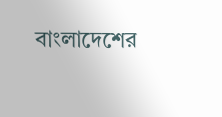বাংলাদেশের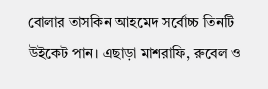বোলার তাসকিন আহমেদ সর্বোচ্চ তিনটি উইকেট পান। এছাড়া মাশরাফি, রুবেল ও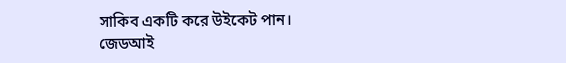সাকিব একটি করে উইকেট পান।
জেডআই